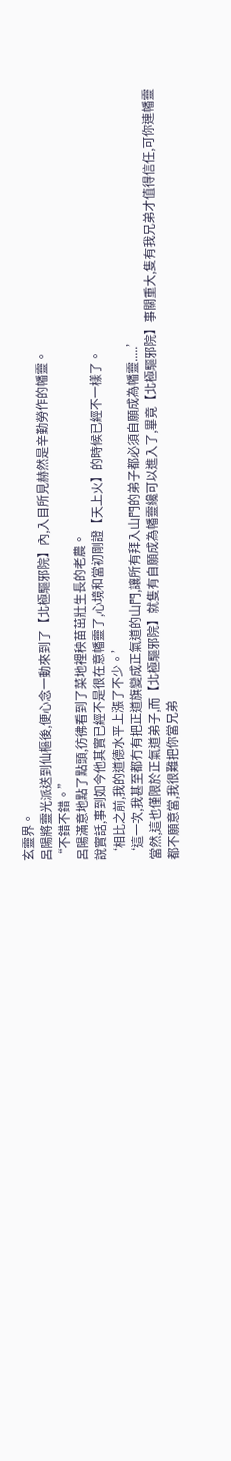玄靈界。
呂陽將靈光派送到仙樞後,便心念一動來到了【北極驅邪院】內,入目所見赫然是辛勤勞作的幡靈。
“不錯不錯。”
呂陽滿意地點了點頭,彷彿看到了菜地裡秧苗茁壯生長的老農。
說實話,事到如今他其實已經不是很在意幡靈了,心境和當初剛證【天上火】的時候已經不一樣了。
‘相比之前,我的道德水平上漲了不少。’
‘這一次,我甚至都冇有把正道旗變成正氣道的山門,讓所有拜入山門的弟子都必須自願成為幡靈.....’
當然,這也僅限於正氣道弟子,而【北極驅邪院】就隻有自願成為幡靈纔可以進入了,畢竟【北極驅邪院】事關重大,隻有我兄弟才值得信任,可你連幡靈都不願意當,我很難把你當兄弟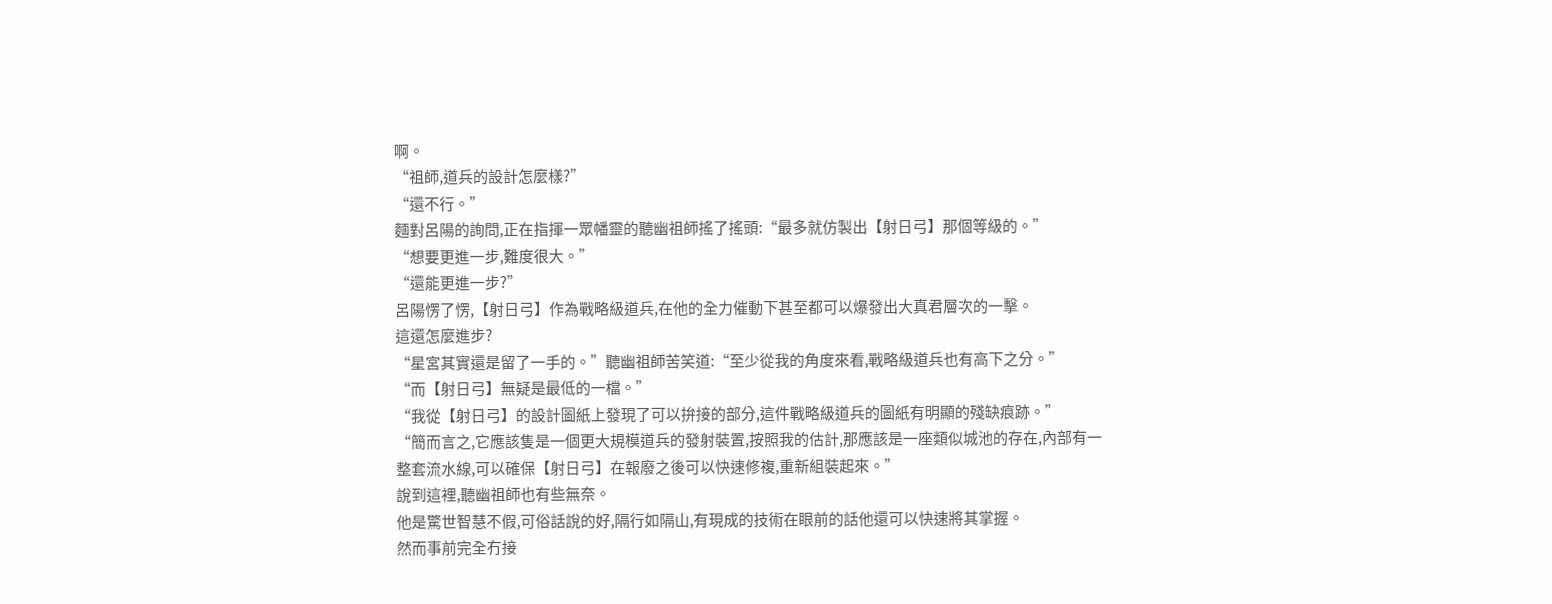啊。
“祖師,道兵的設計怎麼樣?”
“還不行。”
麵對呂陽的詢問,正在指揮一眾幡靈的聽幽祖師搖了搖頭:“最多就仿製出【射日弓】那個等級的。”
“想要更進一步,難度很大。”
“還能更進一步?”
呂陽愣了愣,【射日弓】作為戰略級道兵,在他的全力催動下甚至都可以爆發出大真君層次的一擊。
這還怎麼進步?
“星宮其實還是留了一手的。”聽幽祖師苦笑道:“至少從我的角度來看,戰略級道兵也有高下之分。”
“而【射日弓】無疑是最低的一檔。”
“我從【射日弓】的設計圖紙上發現了可以拚接的部分,這件戰略級道兵的圖紙有明顯的殘缺痕跡。”
“簡而言之,它應該隻是一個更大規模道兵的發射裝置,按照我的估計,那應該是一座類似城池的存在,內部有一整套流水線,可以確保【射日弓】在報廢之後可以快速修複,重新組裝起來。”
說到這裡,聽幽祖師也有些無奈。
他是驚世智慧不假,可俗話說的好,隔行如隔山,有現成的技術在眼前的話他還可以快速將其掌握。
然而事前完全冇接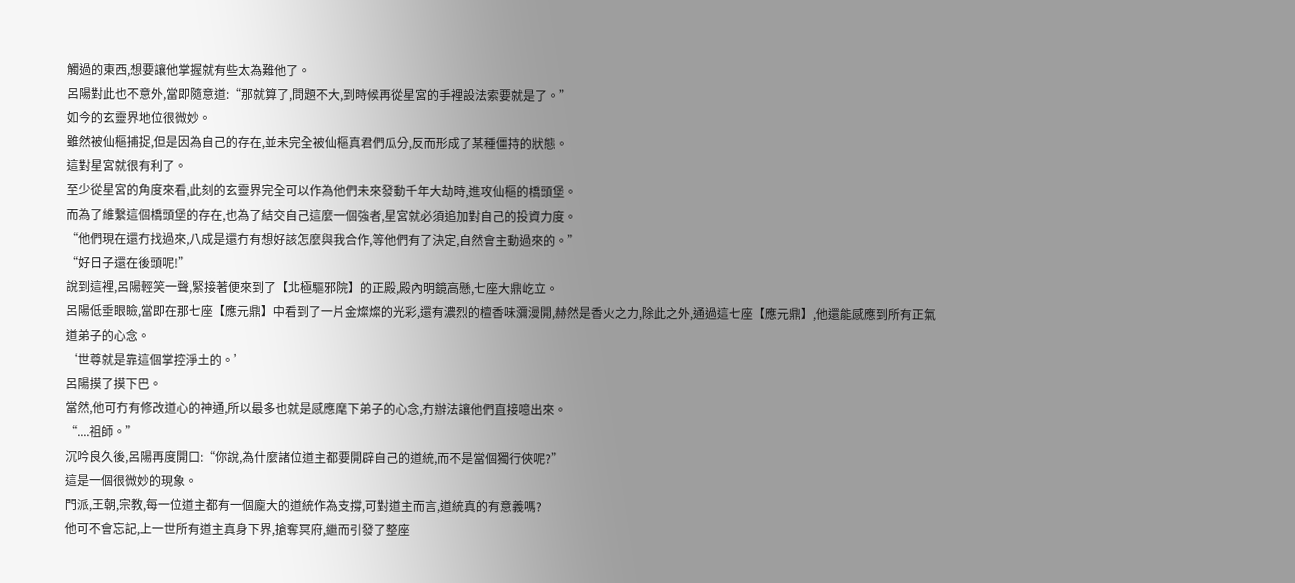觸過的東西,想要讓他掌握就有些太為難他了。
呂陽對此也不意外,當即隨意道:“那就算了,問題不大,到時候再從星宮的手裡設法索要就是了。”
如今的玄靈界地位很微妙。
雖然被仙樞捕捉,但是因為自己的存在,並未完全被仙樞真君們瓜分,反而形成了某種僵持的狀態。
這對星宮就很有利了。
至少從星宮的角度來看,此刻的玄靈界完全可以作為他們未來發動千年大劫時,進攻仙樞的橋頭堡。
而為了維繫這個橋頭堡的存在,也為了結交自己這麼一個強者,星宮就必須追加對自己的投資力度。
“他們現在還冇找過來,八成是還冇有想好該怎麼與我合作,等他們有了決定,自然會主動過來的。”
“好日子還在後頭呢!”
說到這裡,呂陽輕笑一聲,緊接著便來到了【北極驅邪院】的正殿,殿內明鏡高懸,七座大鼎屹立。
呂陽低垂眼瞼,當即在那七座【應元鼎】中看到了一片金燦燦的光彩,還有濃烈的檀香味瀰漫開,赫然是香火之力,除此之外,通過這七座【應元鼎】,他還能感應到所有正氣道弟子的心念。
‘世尊就是靠這個掌控淨土的。’
呂陽摸了摸下巴。
當然,他可冇有修改道心的神通,所以最多也就是感應麾下弟子的心念,冇辦法讓他們直接噫出來。
“....祖師。”
沉吟良久後,呂陽再度開口:“你說,為什麼諸位道主都要開辟自己的道統,而不是當個獨行俠呢?”
這是一個很微妙的現象。
門派,王朝,宗教,每一位道主都有一個龐大的道統作為支撐,可對道主而言,道統真的有意義嗎?
他可不會忘記,上一世所有道主真身下界,搶奪冥府,繼而引發了整座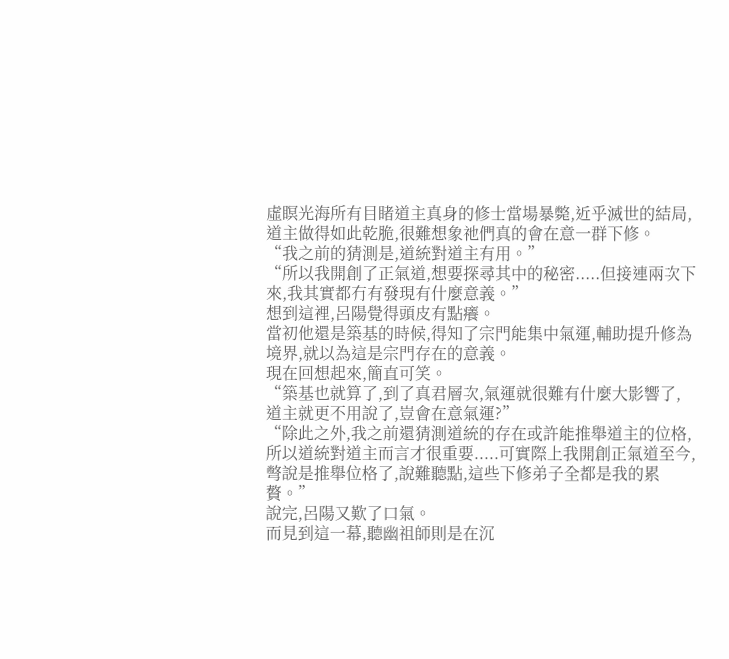虛瞑光海所有目睹道主真身的修士當場暴斃,近乎滅世的結局,道主做得如此乾脆,很難想象祂們真的會在意一群下修。
“我之前的猜測是,道統對道主有用。”
“所以我開創了正氣道,想要探尋其中的秘密.....但接連兩次下來,我其實都冇有發現有什麼意義。”
想到這裡,呂陽覺得頭皮有點癢。
當初他還是築基的時候,得知了宗門能集中氣運,輔助提升修為境界,就以為這是宗門存在的意義。
現在回想起來,簡直可笑。
“築基也就算了,到了真君層次,氣運就很難有什麼大影響了,道主就更不用說了,豈會在意氣運?”
“除此之外,我之前還猜測道統的存在或許能推舉道主的位格,所以道統對道主而言才很重要.....可實際上我開創正氣道至今,彆說是推舉位格了,說難聽點,這些下修弟子全都是我的累贅。”
說完,呂陽又歎了口氣。
而見到這一幕,聽幽祖師則是在沉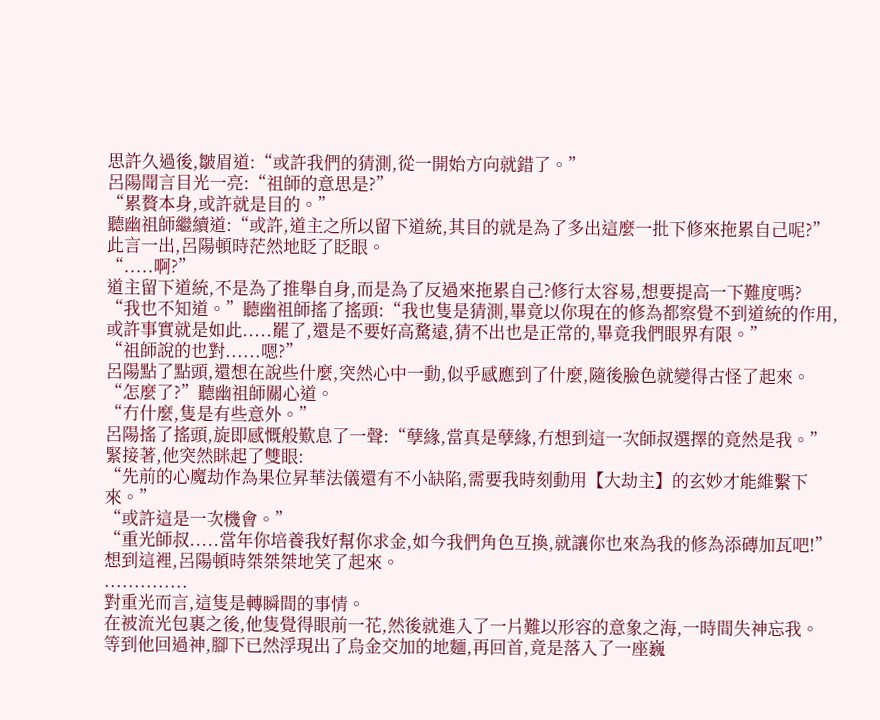思許久過後,皺眉道:“或許我們的猜測,從一開始方向就錯了。”
呂陽聞言目光一亮:“祖師的意思是?”
“累贅本身,或許就是目的。”
聽幽祖師繼續道:“或許,道主之所以留下道統,其目的就是為了多出這麼一批下修來拖累自己呢?”
此言一出,呂陽頓時茫然地眨了眨眼。
“.....啊?”
道主留下道統,不是為了推舉自身,而是為了反過來拖累自己?修行太容易,想要提高一下難度嗎?
“我也不知道。”聽幽祖師搖了搖頭:“我也隻是猜測,畢竟以你現在的修為都察覺不到道統的作用,或許事實就是如此.....罷了,還是不要好高騖遠,猜不出也是正常的,畢竟我們眼界有限。”
“祖師說的也對......嗯?”
呂陽點了點頭,還想在說些什麼,突然心中一動,似乎感應到了什麼,隨後臉色就變得古怪了起來。
“怎麼了?”聽幽祖師關心道。
“冇什麼,隻是有些意外。”
呂陽搖了搖頭,旋即感慨般歎息了一聲:“孽緣,當真是孽緣,冇想到這一次師叔選擇的竟然是我。”
緊接著,他突然眯起了雙眼:
“先前的心魔劫作為果位昇華法儀還有不小缺陷,需要我時刻動用【大劫主】的玄妙才能維繫下來。”
“或許這是一次機會。”
“重光師叔.....當年你培養我好幫你求金,如今我們角色互換,就讓你也來為我的修為添磚加瓦吧!”
想到這裡,呂陽頓時桀桀桀地笑了起來。
..............
對重光而言,這隻是轉瞬間的事情。
在被流光包裹之後,他隻覺得眼前一花,然後就進入了一片難以形容的意象之海,一時間失神忘我。
等到他回過神,腳下已然浮現出了烏金交加的地麵,再回首,竟是落入了一座巍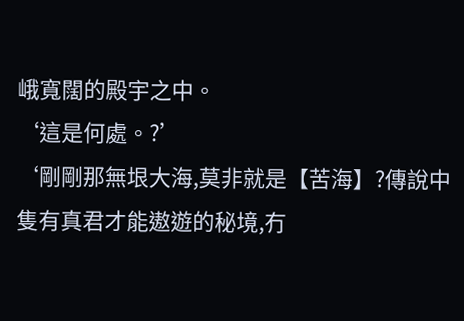峨寬闊的殿宇之中。
‘這是何處。?’
‘剛剛那無垠大海,莫非就是【苦海】?傳說中隻有真君才能遨遊的秘境,冇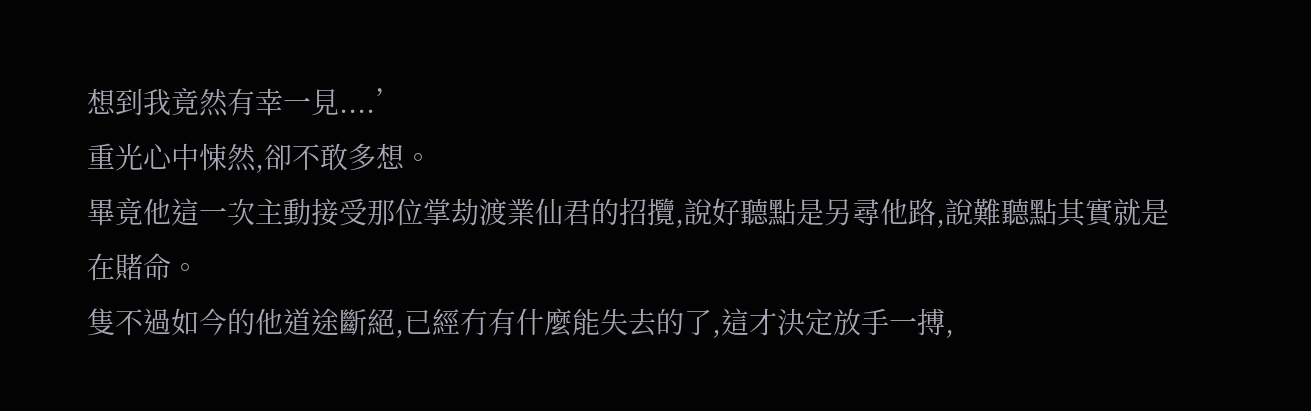想到我竟然有幸一見....’
重光心中悚然,卻不敢多想。
畢竟他這一次主動接受那位掌劫渡業仙君的招攬,說好聽點是另尋他路,說難聽點其實就是在賭命。
隻不過如今的他道途斷絕,已經冇有什麼能失去的了,這才決定放手一搏,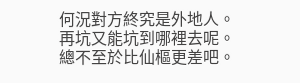何況對方終究是外地人。
再坑又能坑到哪裡去呢。
總不至於比仙樞更差吧。